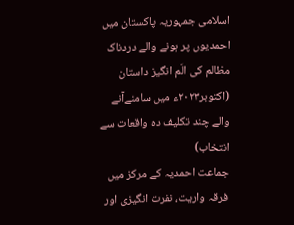اسلامی جمہوریہ پاکستان میں احمدیوں پر ہونے والے دردناک مظالم کی الَم انگیز داستان (اکتوبر۲۰۲۳ء میں سامنےآنے والے چند تکلیف دہ واقعات سے انتخاب)
جماعت احمدیہ کے مرکز میں فرقہ واریت، نفرت انگیزی اور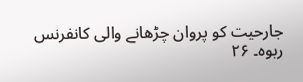جارحیت کو پروان چڑھانے والی کانفرنس
ربوہ۔ ۲۶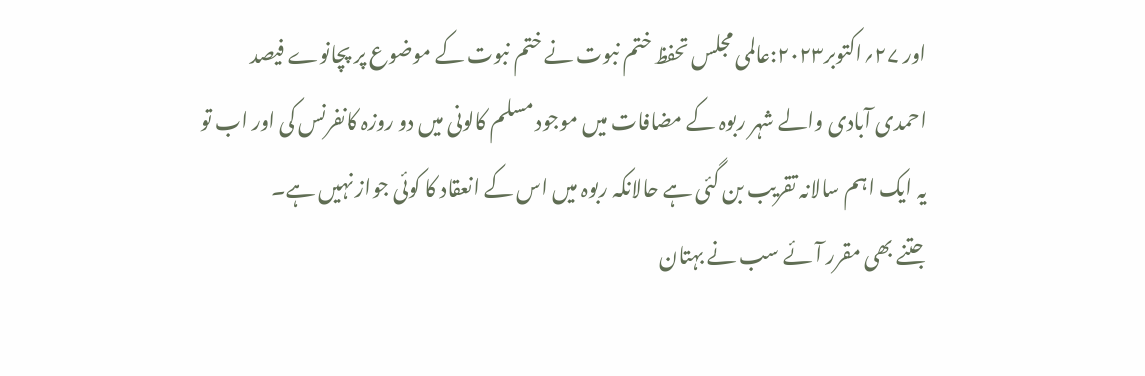اور ۲۷؍اکتوبر۲۰۲۳:عالمی مجلس تحفظ ختم نبوت نے ختم نبوت کے موضوع پر پچانوے فیصد احمدی آبادی والے شہر ربوہ کے مضافات میں موجود مسلم کالونی میں دو روزہ کانفرنس کی اور اب تو یہ ایک اہم سالانہ تقریب بن گئی ہے حالانکہ ربوہ میں اس کے انعقاد کا کوئی جواز نہیں ہے۔
جتنے بھی مقرر آئے سب نے بہتان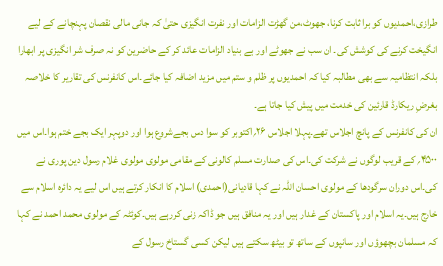طرازی،احمدیوں کو برا ثابت کرنا، جھوٹ،من گھڑت الزامات اور نفرت انگیزی حتیٰ کہ جانی مالی نقصان پہنچانے کے لیے انگیخت کرنے کی کوشش کی۔ ان سب نے جھوٹے اور بے بنیاد الزامات عائد کر کے حاضرین کو نہ صرف شر انگیزی پر ابھارا بلکہ انتظامیہ سے بھی مطالبہ کیا کہ احمدیوں پر ظلم و ستم میں مزید اضافہ کیا جائے۔اس کانفرنس کی تقاریر کا خلاصہ بغرضِ ریکارڈ قارئین کی خدمت میں پیش کیا جاتا ہے۔
ان کی کانفرنس کے پانچ اجلاس تھے۔پہلا اجلاس ۲۶؍اکتوبر کو سوا دس بجےشروع ہوا اور دوپہر ایک بجے ختم ہوا۔اس میں ۴۵۰۰؍ کے قریب لوگوں نے شرکت کی۔اس کی صدارت مسلم کالونی کے مقامی مولوی مولوی غلام رسول دین پوری نے کی۔اس دوران سرگودھا کے مولوی احسان اللہ نے کہا قادیانی(احمدی) اسلام کا انکار کرتے ہیں اس لیے یہ دائرہ اسلام سے خارج ہیں۔یہ اسلام اور پاکستان کے غدار ہیں اور یہ منافق ہیں جو ڈاکہ زنی کررہے ہیں۔کوئٹہ کے مولوی محمد احمد نے کہا کہ مسلمان بچھوؤں اور سانپوں کے ساتھ تو بیٹھ سکتے ہیں لیکن کسی گستاخ رسول کے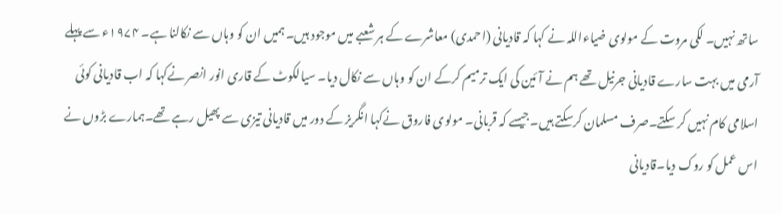ساتھ نہیں۔ لکی مروت کے مولوی ضیاءاللہ نے کہا کہ قادیانی (احمدی) معاشرے کے ہر شعبے میں موجود ہیں۔ہمیں ان کو وہاں سے نکالنا ہے۔ ۱۹۷۴ء سے پہلے آرمی میں بہت سارے قادیانی جرنیل تھے ہم نے آئین کی ایک ترمیم کرکے ان کو وہاں سے نکال دیا۔ سیالکوٹ کے قاری انور انصر نےکہا کہ اب قادیانی کوئی اسلامی کام نہیں کر سکتے۔صرف مسلمان کرسکتے ہیں۔جیسے کہ قربانی۔ مولوی فاروق نےکہا انگریز کے دور میں قادیانی تیزی سے پھیل رہے تھے۔ہمارے بڑوں نے اس عمل کو روک دیا۔قادیانی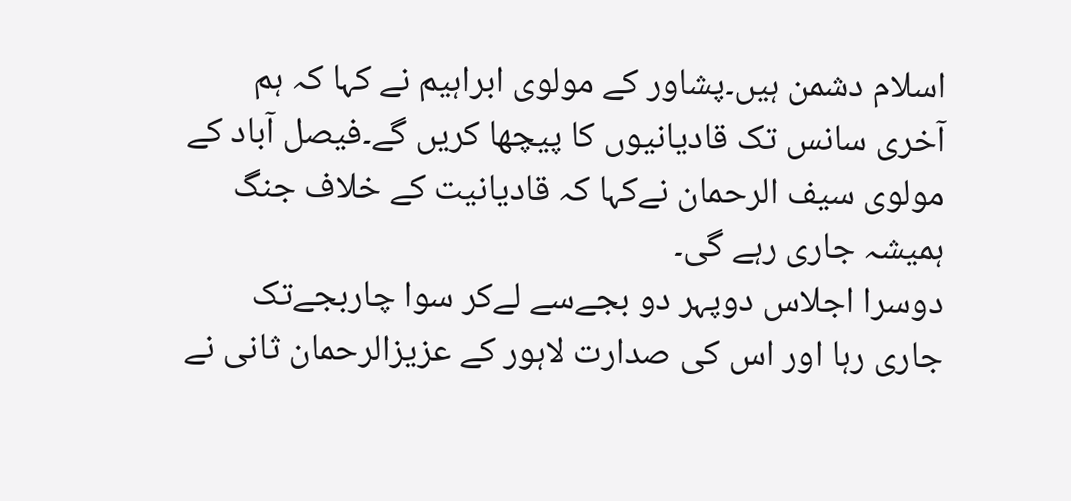اسلام دشمن ہیں۔پشاور کے مولوی ابراہیم نے کہا کہ ہم آخری سانس تک قادیانیوں کا پیچھا کریں گے۔فیصل آباد کے مولوی سیف الرحمان نےکہا کہ قادیانیت کے خلاف جنگ ہمیشہ جاری رہے گی۔
دوسرا اجلاس دوپہر دو بجےسے لےکر سوا چاربجےتک جاری رہا اور اس کی صدارت لاہور کے عزیزالرحمان ثانی نے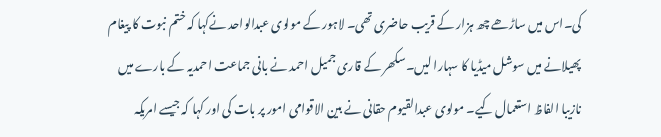کی۔اس میں ساڑھے چھ ہزار کے قریب حاضری تھی۔ لاہور کے مولوی عبدالواحد نےکہا کہ ختم نبوت کا پیغام پھیلانے میں سوشل میڈیا کا سہارا لیں۔سکھر کے قاری جمیل احمد نے بانی جماعت احمدیہ کے بارے میں نازیبا الفاظ استعمال کیے۔ مولوی عبدالقیوم حقانی نے بین الاقوامی امور پر بات کی اور کہا کہ جیسے امریکہ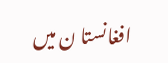افغانستا ن میں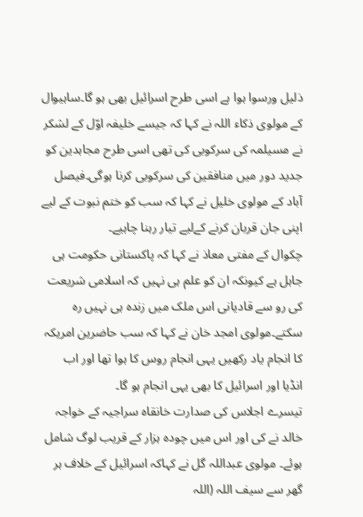ذلیل ورسوا ہوا ہے اسی طرح اسرائیل بھی ہو گا۔ساہیوال کے مولوی ذکاء اللہ نے کہا کہ جیسے خلیفہ اوّل کے لشکر نے مسیلمہ کی سرکوبی کی تھی اسی طرح مجاہدین کو جدید دور میں منافقین کی سرکوبی کرنا ہوگی۔فیصل آباد کے مولوی خلیل نے کہا کہ سب کو ختم نبوت کے لیے اپنی جان قربان کرنے کےلیے تیار رہنا چاہیے۔
چکوال کے مفتی معاذ نے کہا کہ پاکستانی حکومت ہی جاہل ہے کیونکہ ان کو علم ہی نہیں کہ اسلامی شریعت کی رو سے قادیانی اس ملک میں زندہ ہی نہیں رہ سکتے۔مولوی امجد خان نے کہا کہ سب حاضرین امریکہ کا انجام یاد رکھیں یہی انجام روس کا ہوا تھا اور اب انڈیا اور اسرائیل کا بھی یہی انجام ہو گا۔
تیسرے اجلاس کی صدارت خانقاہ سراجیہ کے خواجہ خالد نے کی اور اس میں چودہ ہزار کے قریب لوگ شامل ہوئے۔ مولوی عبداللہ گل نے کہاکہ اسرائیل کے خلاف ہر گھر سے سیف اللہ (اللہ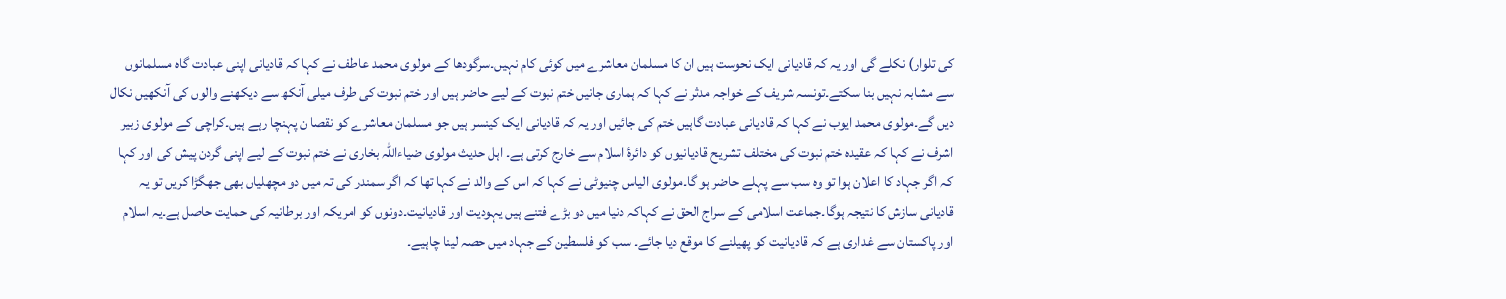کی تلوار) نکلے گی اور یہ کہ قادیانی ایک نحوست ہیں ان کا مسلمان معاشرے میں کوئی کام نہیں۔سرگودھا کے مولوی محمد عاطف نے کہا کہ قادیانی اپنی عبادت گاہ مسلمانوں سے مشابہ نہیں بنا سکتے۔تونسہ شریف کے خواجہ مدثر نے کہا کہ ہماری جانیں ختم نبوت کے لیے حاضر ہیں اور ختم نبوت کی طرف میلی آنکھ سے دیکھنے والوں کی آنکھیں نکال دیں گے۔مولوی محمد ایوب نے کہا کہ قادیانی عبادت گاہیں ختم کی جائیں اور یہ کہ قادیانی ایک کینسر ہیں جو مسلمان معاشرے کو نقصا ن پہنچا رہے ہیں۔کراچی کے مولوی زبیر اشرف نے کہا کہ عقیدہ ختم نبوت کی مختلف تشریح قادیانیوں کو دائرۂ اسلام سے خارج کرتی ہے۔ اہل حدیث مولوی ضیاءاللہ بخاری نے ختم نبوت کے لیے اپنی گردن پیش کی اور کہا کہ اگر جہاد کا اعلان ہوا تو وہ سب سے پہلے حاضر ہو گا۔مولوی الیاس چنیوٹی نے کہا کہ اس کے والد نے کہا تھا کہ اگر سمندر کی تہ میں دو مچھلیاں بھی جھگڑا کریں تو یہ قادیانی سازش کا نتیجہ ہوگا۔جماعت اسلامی کے سراج الحق نے کہاکہ دنیا میں دو بڑے فتنے ہیں یہودیت اور قادیانیت۔دونوں کو امریکہ اور برطانیہ کی حمایت حاصل ہے۔یہ اسلام اور پاکستان سے غداری ہے کہ قادیانیت کو پھیلنے کا موقع دیا جائے۔ سب کو فلسطین کے جہاد میں حصہ لینا چاہیے۔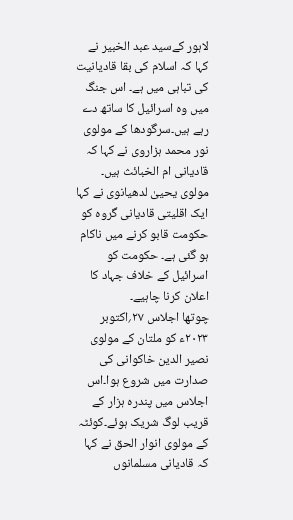لاہور کےسید عبد الخبیر نے کہا کہ اسلام کی بقا قادیانیت کی تباہی میں ہے۔ اس جنگ میں وہ اسرائیل کا ساتھ دے رہے ہیں۔سرگودھا کے مولوی نور محمد ہزاروی نے کہا کہ قادیانی ام الخبائث ہیں۔ مولوی یحییٰ لدھیانوی نے کہا ایک اقلیتی قادیانی گروہ کو حکومت قابو کرنے میں ناکام ہو گئی ہے۔ حکومت کو اسرائیل کے خلاف جہاد کا اعلان کرنا چاہیے۔
چوتھا اجلاس ۲۷؍اکتوبر ۲۰۲۳ء کو ملتان کے مولوی نصیر الدین خاکوانی کی صدارت میں شروع ہوا۔اس اجلاس میں پندرہ ہزار کے قریب لوگ شریک ہوئے۔کوئٹہ کے مولوی انوار الحق نے کہا کہ قادیانی مسلمانوں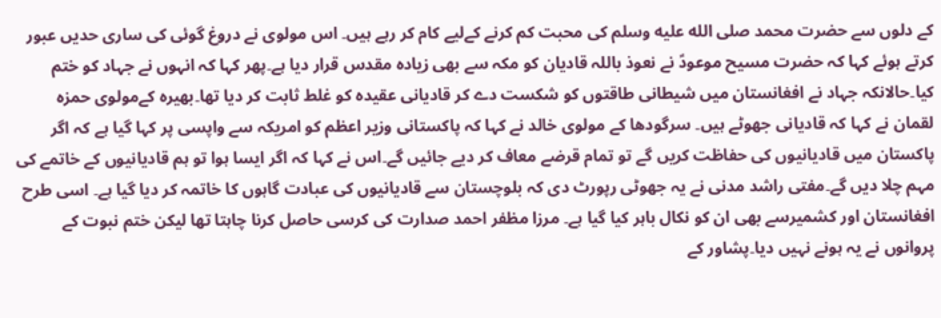کے دلوں سے حضرت محمد صلى الله عليه وسلم کی محبت کم کرنے کےلیے کام کر رہے ہیں۔ اس مولوی نے دروغ گوئی کی ساری حدیں عبور کرتے ہوئے کہا کہ حضرت مسیح موعودؑ نے نعوذ باللہ قادیان کو مکہ سے بھی زیادہ مقدس قرار دیا ہے۔پھر کہا کہ انہوں نے جہاد کو ختم کیا۔حالانکہ جہاد نے افغانستان میں شیطانی طاقتوں کو شکست دے کر قادیانی عقیدہ کو غلط ثابت کر دیا تھا۔بھیرہ کےمولوی حمزہ لقمان نے کہا کہ قادیانی جھوٹے ہیں۔ سرگودھا کے مولوی خالد نے کہا کہ پاکستانی وزیر اعظم کو امریکہ سے واپسی پر کہا گیا ہے کہ اگر پاکستان میں قادیانیوں کی حفاظت کریں گے تو تمام قرضے معاف کر دیے جائیں گے۔اس نے کہا کہ اگر ایسا ہوا تو ہم قادیانیوں کے خاتمے کی مہم چلا دیں گے۔مفتی راشد مدنی نے یہ جھوٹی رپورٹ دی کہ بلوچستان سے قادیانیوں کی عبادت گاہوں کا خاتمہ کر دیا گیا ہے۔ اسی طرح افغانستان اور کشمیرسے بھی ان کو نکال باہر کیا گیا ہے۔ مرزا مظفر احمد صدارت کی کرسی حاصل کرنا چاہتا تھا لیکن ختم نبوت کے پروانوں نے یہ ہونے نہیں دیا۔پشاور کے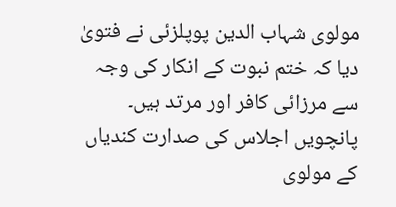مولوی شہاب الدین پوپلزئی نے فتویٰ دیا کہ ختم نبوت کے انکار کی وجہ سے مرزائی کافر اور مرتد ہیں۔
پانچویں اجلاس کی صدارت کندیاں کے مولوی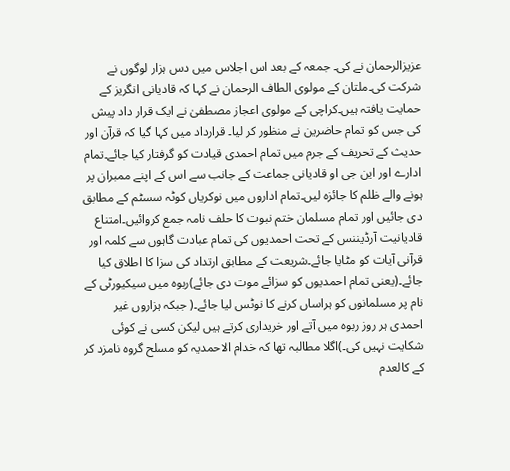عزیزالرحمان نے کی۔ جمعہ کے بعد اس اجلاس میں دس ہزار لوگوں نے شرکت کی۔ملتان کے مولوی الطاف الرحمان نے کہا کہ قادیانی انگریز کے حمایت یافتہ ہیں۔کراچی کے مولوی اعجاز مصطفیٰ نے ایک قرار داد پیش کی جس کو تمام حاضرین نے منظور کر لیا۔ قرارداد میں کہا گیا کہ قرآن اور حدیث کے تحریف کے جرم میں تمام احمدی قیادت کو گرفتار کیا جائے۔تمام ادارے اور این جی او قادیانی جماعت کے جانب سے اس کے اپنے ممبران پر ہونے والے ظلم کا جائزہ لیں۔تمام اداروں میں نوکریاں کوٹہ سسٹم کے مطابق دی جائیں اور تمام مسلمان ختم نبوت کا حلف نامہ جمع کروائیں۔امتناع قادیانیت آرڈیننس کے تحت احمدیوں کی تمام عبادت گاہوں سے کلمہ اور قرآنی آیات کو مٹایا جائے۔شریعت کے مطابق ارتداد کی سزا کا اطلاق کیا جائے۔(یعنی تمام احمدیوں کو سزائے موت دی جائے)ربوہ میں سیکیورٹی کے نام پر مسلمانوں کو ہراساں کرنے کا نوٹس لیا جائے۔( جبکہ ہزاروں غیر احمدی ہر روز ربوہ میں آتے اور خریداری کرتے ہیں لیکن کسی نے کوئی شکایت نہیں کی۔)اگلا مطالبہ تھا کہ خدام الاحمدیہ کو مسلح گروہ نامزد کر کے کالعدم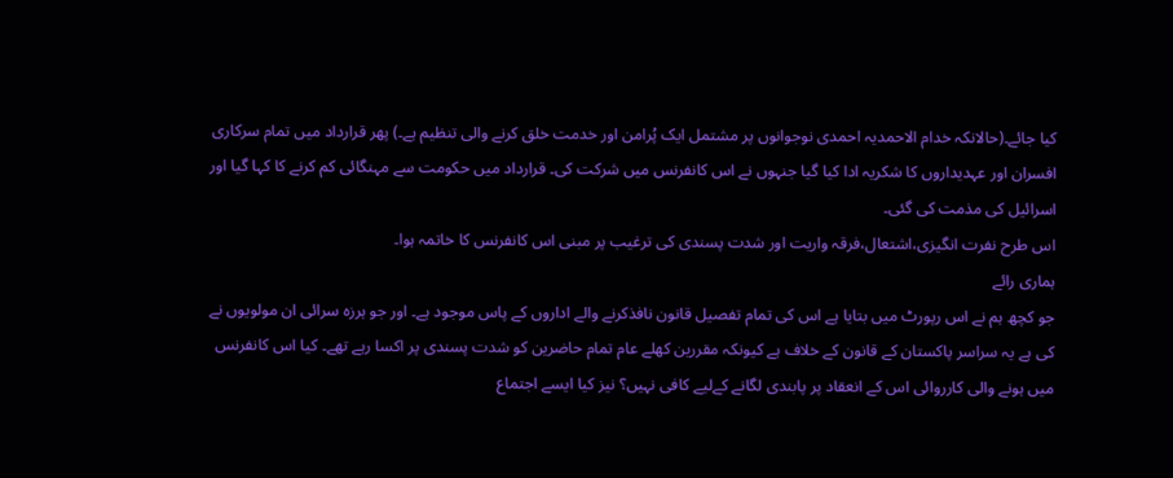کیا جائے۔(حالانکہ خدام الاحمدیہ احمدی نوجوانوں پر مشتمل ایک پُرامن اور خدمت خلق کرنے والی تنظیم ہے۔) پھر قرارداد میں تمام سرکاری افسران اور عہدیداروں کا شکریہ ادا کیا گیا جنہوں نے اس کانفرنس میں شرکت کی۔ قرارداد میں حکومت سے مہنگائی کم کرنے کا کہا گیا اور اسرائیل کی مذمت کی گئی۔
اس طرح نفرت انگیزی،اشتعال،فرقہ واریت اور شدت پسندی کی ترغیب پر مبنی اس کانفرنس کا خاتمہ ہوا۔
ہماری رائے
جو کچھ ہم نے اس رپورٹ میں بتایا ہے اس کی تمام تفصیل قانون نافذکرنے والے اداروں کے پاس موجود ہے۔ اور جو ہرزہ سرائی ان مولویوں نے کی ہے یہ سراسر پاکستان کے قانون کے خلاف ہے کیونکہ مقررین کھلے عام تمام حاضرین کو شدت پسندی پر اکسا رہے تھے۔ کیا اس کانفرنس میں ہونے والی کارروائی اس کے انعقاد پر پابندی لگانے کےلیے کافی نہیں؟ نیز کیا ایسے اجتماع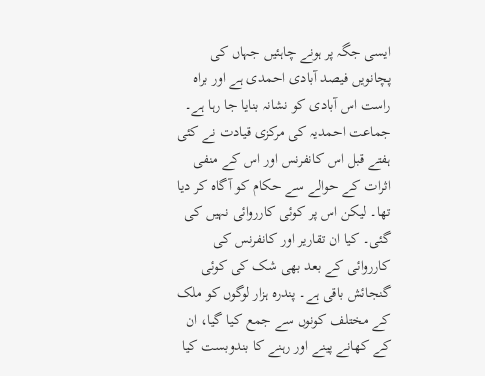ایسی جگہ پر ہونے چاہئیں جہاں کی پچانویں فیصد آبادی احمدی ہے اور براہ راست اس آبادی کو نشانہ بنایا جا رہا ہے۔
جماعت احمدیہ کی مرکزی قیادت نے کئی ہفتے قبل اس کانفرنس اور اس کے منفی اثرات کے حوالے سے حکام کو آگاہ کر دیا تھا۔ لیکن اس پر کوئی کارروائی نہیں کی گئی۔ کیا ان تقاریر اور کانفرنس کی کارروائی کے بعد بھی شک کی کوئی گنجائش باقی ہے۔ پندرہ ہزار لوگوں کو ملک کے مختلف کونوں سے جمع کیا گیا، ان کے کھانے پینے اور رہنے کا بندوبست کیا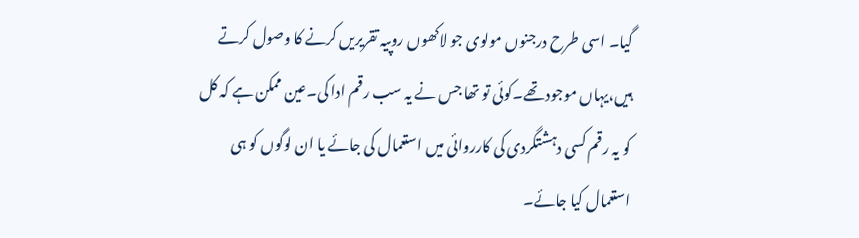گیا۔ اسی طرح درجنوں مولوی جو لاکھوں روپیہ تقریریں کرنے کا وصول کرتے ہیں،یہاں موجود تھے۔کوئی تو تھا جس نے یہ سب رقم ادا کی۔عین ممکن ہے کہ کل کو یہ رقم کسی دہشتگردی کی کارروائی میں استعمال کی جائے یا ان لوگوں کو ہی استعمال کیا جائے۔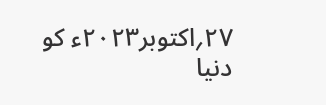۲۷؍اکتوبر۲۰۲۳ء کو دنیا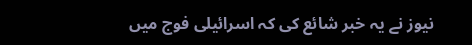نیوز نے یہ خبر شائع کی کہ اسرائیلی فوج میں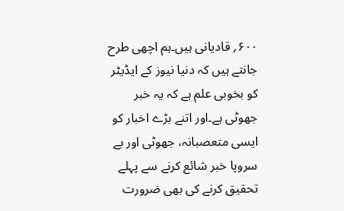۶۰۰؍ قادیانی ہیں۔ہم اچھی طرح جانتے ہیں کہ دنیا نیوز کے ایڈیٹر کو بخوبی علم ہے کہ یہ خبر جھوٹی ہے۔اور اتنے بڑے اخبار کو ایسی متعصبانہ، جھوٹی اور بے سروپا خبر شائع کرنے سے پہلے تحقیق کرنے کی بھی ضرورت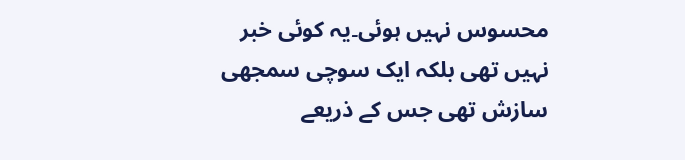محسوس نہیں ہوئی۔یہ کوئی خبر نہیں تھی بلکہ ایک سوچی سمجھی سازش تھی جس کے ذریعے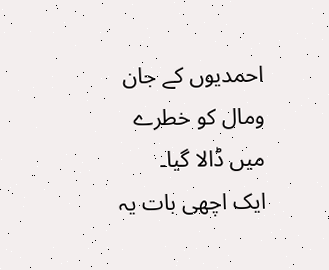احمدیوں کے جان ومال کو خطرے میں ڈالا گیا۔
ایک اچھی بات یہ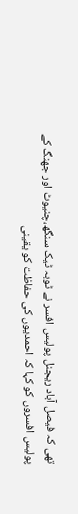تھی کہ فیصل آباد ریجنل پولیس افسر نے ٹوبہ ٹیک سنگھ،چنیوٹ اور جھنگ کے پولیس افسروں کو کہا کہ احمدیوں کی حفاظت کو یقینی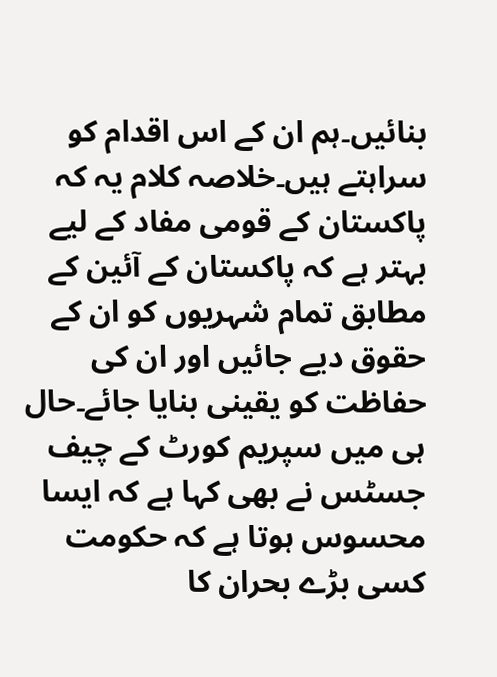بنائیں۔ہم ان کے اس اقدام کو سراہتے ہیں۔خلاصہ کلام یہ کہ پاکستان کے قومی مفاد کے لیے بہتر ہے کہ پاکستان کے آئین کے مطابق تمام شہریوں کو ان کے حقوق دیے جائیں اور ان کی حفاظت کو یقینی بنایا جائے۔حال ہی میں سپریم کورٹ کے چیف جسٹس نے بھی کہا ہے کہ ایسا محسوس ہوتا ہے کہ حکومت کسی بڑے بحران کا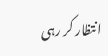انتظار کر رہی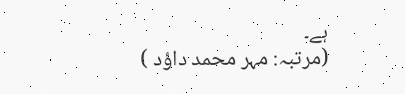ہے۔
(مرتبہ: مہر محمد داؤد )